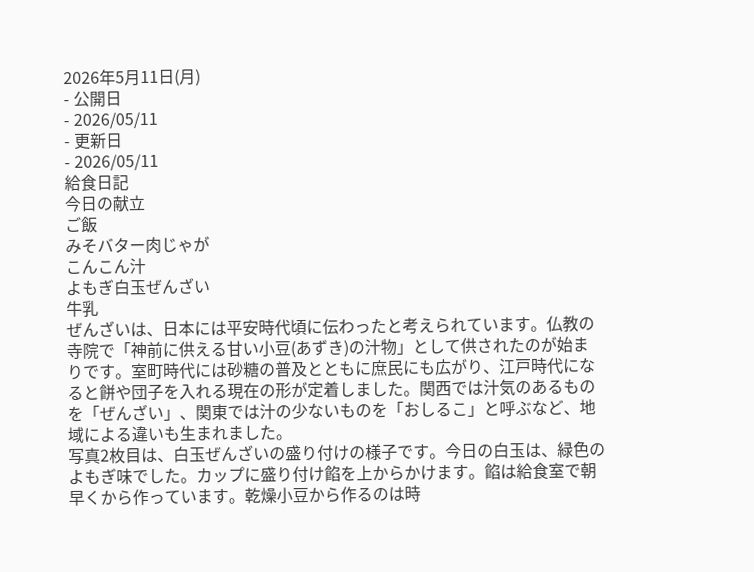2026年5月11日(月)
- 公開日
- 2026/05/11
- 更新日
- 2026/05/11
給食日記
今日の献立
ご飯
みそバター肉じゃが
こんこん汁
よもぎ白玉ぜんざい
牛乳
ぜんざいは、日本には平安時代頃に伝わったと考えられています。仏教の寺院で「神前に供える甘い小豆(あずき)の汁物」として供されたのが始まりです。室町時代には砂糖の普及とともに庶民にも広がり、江戸時代になると餅や団子を入れる現在の形が定着しました。関西では汁気のあるものを「ぜんざい」、関東では汁の少ないものを「おしるこ」と呼ぶなど、地域による違いも生まれました。
写真2枚目は、白玉ぜんざいの盛り付けの様子です。今日の白玉は、緑色のよもぎ味でした。カップに盛り付け餡を上からかけます。餡は給食室で朝早くから作っています。乾燥小豆から作るのは時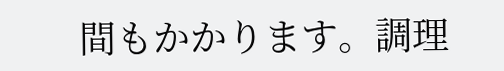間もかかります。調理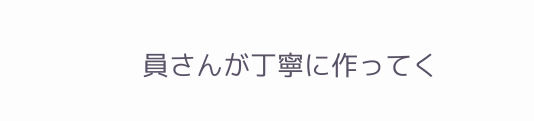員さんが丁寧に作ってく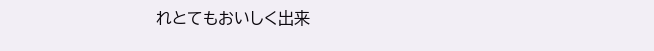れとてもおいしく出来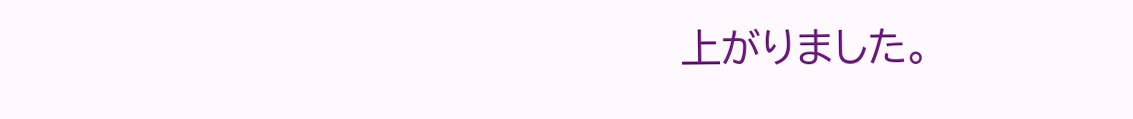上がりました。